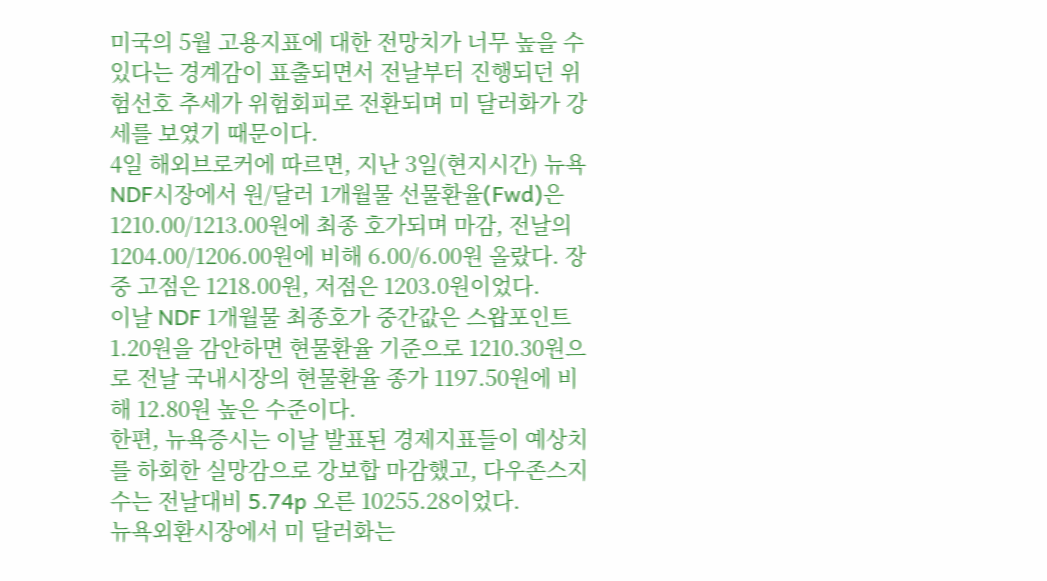미국의 5월 고용지표에 대한 전망치가 너무 높을 수 있다는 경계감이 표출되면서 전날부터 진행되던 위험선호 추세가 위험회피로 전환되며 미 달러화가 강세를 보였기 때문이다.
4일 해외브로커에 따르면, 지난 3일(현지시간) 뉴욕NDF시장에서 원/달러 1개월물 선물환율(Fwd)은 1210.00/1213.00원에 최종 호가되며 마감, 전날의 1204.00/1206.00원에 비해 6.00/6.00원 올랐다. 장중 고점은 1218.00원, 저점은 1203.0원이었다.
이날 NDF 1개월물 최종호가 중간값은 스왑포인트 1.20원을 감안하면 현물환율 기준으로 1210.30원으로 전날 국내시장의 현물환율 종가 1197.50원에 비해 12.80원 높은 수준이다.
한편, 뉴욕증시는 이날 발표된 경제지표들이 예상치를 하회한 실망감으로 강보합 마감했고, 다우존스지수는 전날대비 5.74p 오른 10255.28이었다.
뉴욕외환시장에서 미 달러화는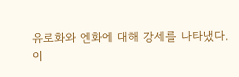유로화와 엔화에 대해 강세를 나타냈다.
이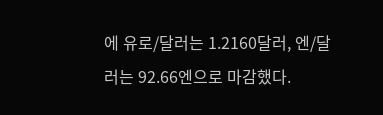에 유로/달러는 1.2160달러, 엔/달러는 92.66엔으로 마감했다.